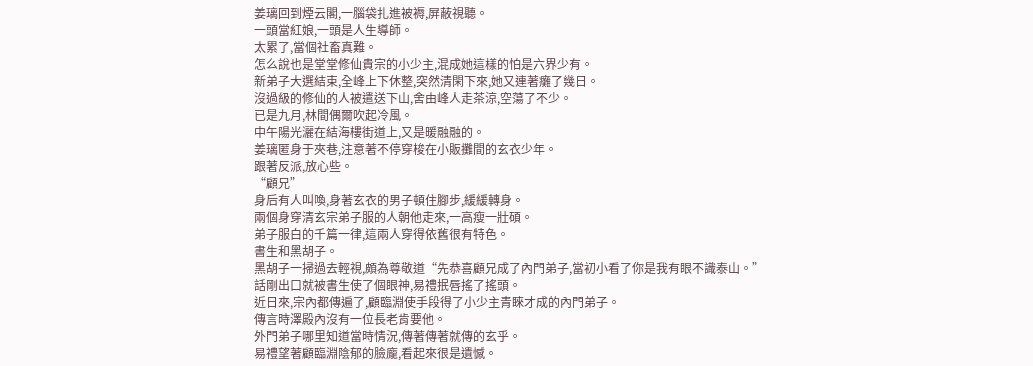姜璃回到煙云閣,一腦袋扎進被褥,屏蔽視聽。
一頭當紅娘,一頭是人生導師。
太累了,當個社畜真難。
怎么說也是堂堂修仙貴宗的小少主,混成她這樣的怕是六界少有。
新弟子大選結束,全峰上下休整,突然清閑下來,她又連著癱了幾日。
沒過級的修仙的人被遣送下山,舍由峰人走茶涼,空蕩了不少。
已是九月,林間偶爾吹起冷風。
中午陽光灑在結海樓街道上,又是暖融融的。
姜璃匿身于夾巷,注意著不停穿梭在小販攤間的玄衣少年。
跟著反派,放心些。
“顧兄”
身后有人叫喚,身著玄衣的男子頓住腳步,緩緩轉身。
兩個身穿清玄宗弟子服的人朝他走來,一高瘦一壯碩。
弟子服白的千篇一律,這兩人穿得依舊很有特色。
書生和黑胡子。
黑胡子一掃過去輕視,頗為尊敬道“先恭喜顧兄成了內門弟子,當初小看了你是我有眼不識泰山。”
話剛出口就被書生使了個眼神,易禮抿唇搖了搖頭。
近日來,宗內都傳遍了,顧臨淵使手段得了小少主青睞才成的內門弟子。
傳言時澤殿內沒有一位長老肯要他。
外門弟子哪里知道當時情況,傳著傳著就傳的玄乎。
易禮望著顧臨淵陰郁的臉龐,看起來很是遺憾。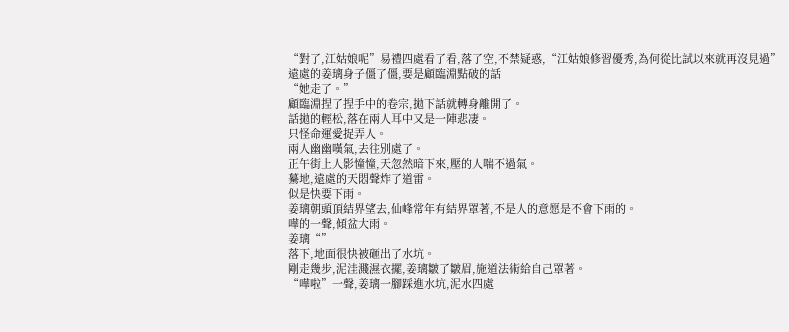“對了,江姑娘呢”易禮四處看了看,落了空,不禁疑惑,“江姑娘修習優秀,為何從比試以來就再沒見過”
遠處的姜璃身子僵了僵,要是顧臨淵點破的話
“她走了。”
顧臨淵捏了捏手中的卷宗,拋下話就轉身離開了。
話拋的輕松,落在兩人耳中又是一陣悲凄。
只怪命運愛捉弄人。
兩人幽幽嘆氣,去往別處了。
正午街上人影憧憧,天忽然暗下來,壓的人喘不過氣。
驀地,遠處的天悶聲炸了道雷。
似是快要下雨。
姜璃朝頭頂結界望去,仙峰常年有結界罩著,不是人的意愿是不會下雨的。
嘩的一聲,傾盆大雨。
姜璃“”
落下,地面很快被砸出了水坑。
剛走幾步,泥洼濺濕衣擺,姜璃皺了皺眉,施道法術給自己罩著。
“嘩啦”一聲,姜璃一腳踩進水坑,泥水四處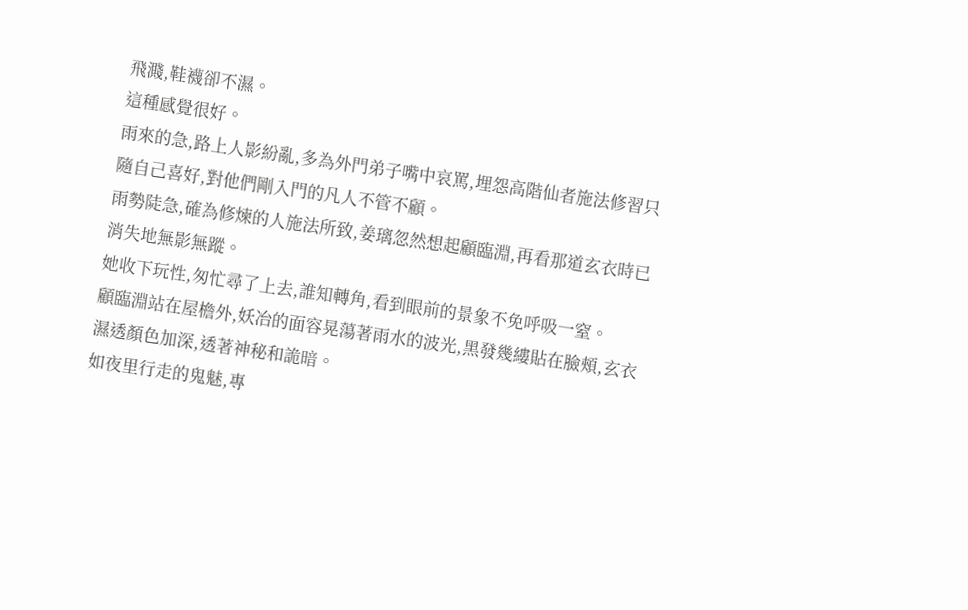飛濺,鞋襪卻不濕。
這種感覺很好。
雨來的急,路上人影紛亂,多為外門弟子嘴中哀罵,埋怨高階仙者施法修習只隨自己喜好,對他們剛入門的凡人不管不顧。
雨勢陡急,確為修煉的人施法所致,姜璃忽然想起顧臨淵,再看那道玄衣時已消失地無影無蹤。
她收下玩性,匆忙尋了上去,誰知轉角,看到眼前的景象不免呼吸一窒。
顧臨淵站在屋檐外,妖冶的面容晃蕩著雨水的波光,黑發幾縷貼在臉頰,玄衣濕透顏色加深,透著神秘和詭暗。
如夜里行走的鬼魅,專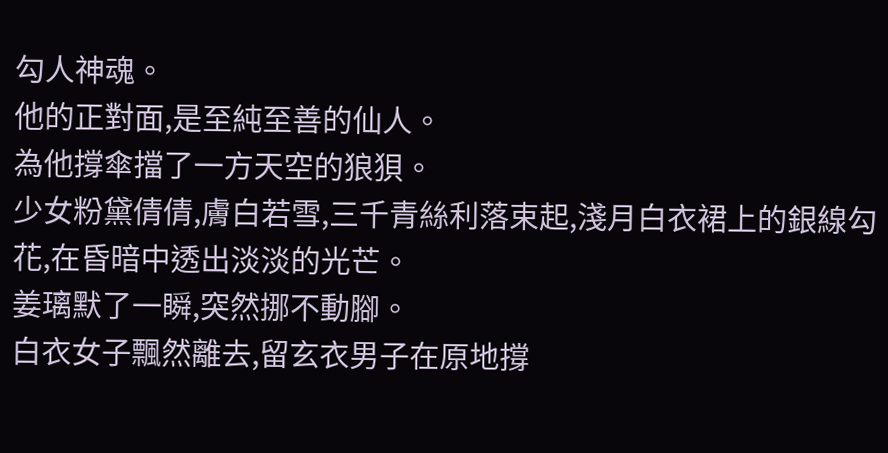勾人神魂。
他的正對面,是至純至善的仙人。
為他撐傘擋了一方天空的狼狽。
少女粉黛倩倩,膚白若雪,三千青絲利落束起,淺月白衣裙上的銀線勾花,在昏暗中透出淡淡的光芒。
姜璃默了一瞬,突然挪不動腳。
白衣女子飄然離去,留玄衣男子在原地撐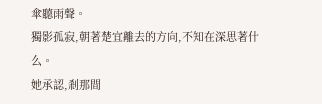傘聽雨聲。
獨影孤寂,朝著楚宜離去的方向,不知在深思著什么。
她承認,剎那間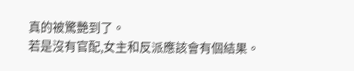真的被驚艷到了。
若是沒有官配,女主和反派應該會有個結果。